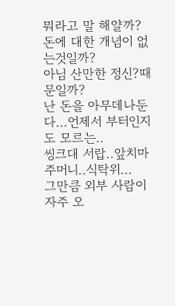뭐라고 말 해얄까?
돈에 대한 개념이 없는것일까?
아님 산만한 정신?때문일까?
난 돈을 아무데나둔다...언제서 부터인지도 모르는..
씽크대 서랍..앞치마 주머니..식탁위...
그만큼 외부 사람이 자주 오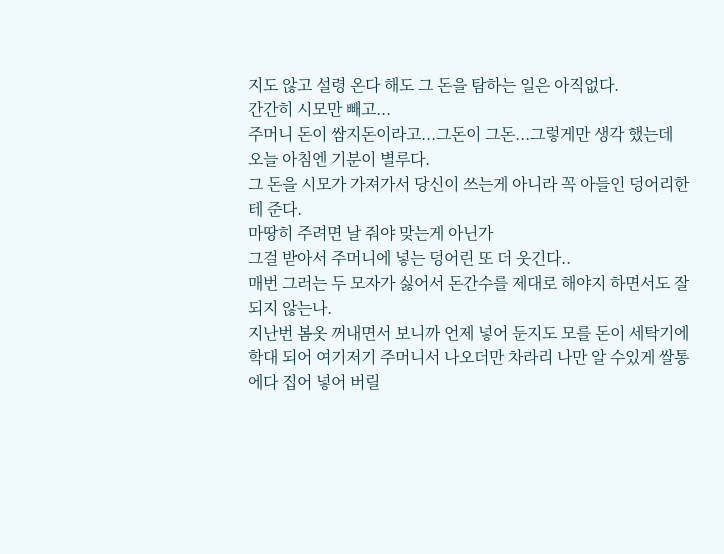지도 않고 설령 온다 해도 그 돈을 탐하는 일은 아직없다.
간간히 시모만 빼고...
주머니 돈이 쌈지돈이라고...그돈이 그돈...그렇게만 생각 했는데
오늘 아침엔 기분이 별루다.
그 돈을 시모가 가져가서 당신이 쓰는게 아니라 꼭 아들인 덩어리한테 준다.
마땅히 주려면 날 줘야 맞는게 아닌가
그걸 받아서 주머니에 넣는 덩어린 또 더 웃긴다..
매번 그러는 두 모자가 싫어서 돈간수를 제대로 해야지 하면서도 잘 되지 않는나.
지난번 봄옷 꺼내면서 보니까 언제 넣어 둔지도 모를 돈이 세탁기에 학대 되어 여기저기 주머니서 나오더만 차라리 나만 알 수있게 쌀통에다 집어 넣어 버릴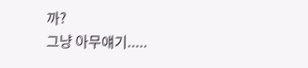까?
그냥 아무얘기.....